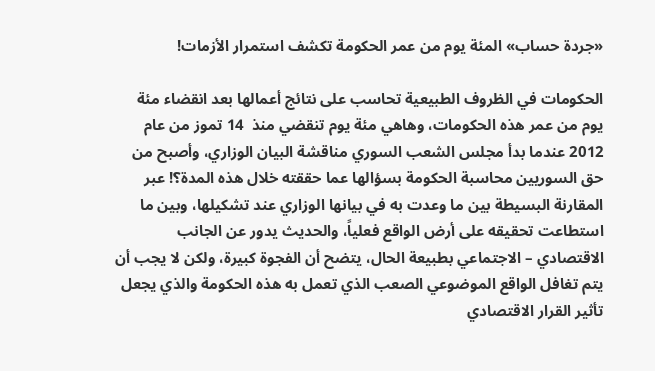«جردة حساب» المئة يوم من عمر الحكومة تكشف استمرار الأزمات!

الحكومات في الظروف الطبيعية تحاسب على نتائج أعمالها بعد انقضاء مئة يوم من عمر هذه الحكومات، وهاهي مئة يوم تنقضي منذ  14 تموز من عام 2012 عندما بدأ مجلس الشعب السوري مناقشة البيان الوزاري، وأصبح من حق السوريين محاسبة الحكومة بسؤالها عما حققته خلال هذه المدة؟! عبر المقارنة البسيطة بين ما وعدت به في بيانها الوزاري عند تشكيلها، وبين ما استطاعت تحقيقه على أرض الواقع فعلياً، والحديث يدور عن الجانب الاقتصادي – الاجتماعي بطبيعة الحال، يتضح أن الفجوة كبيرة، ولكن لا يجب أن يتم تغافل الواقع الموضوعي الصعب الذي تعمل به هذه الحكومة والذي يجعل تأثير القرار الاقتصادي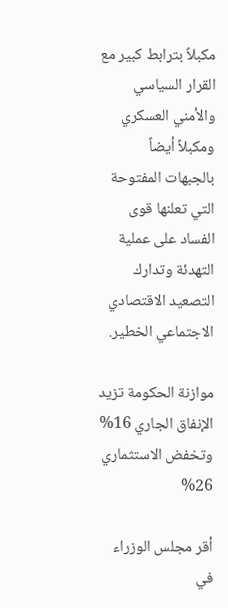مكبلاً بترابط كبير مع القرار السياسي والأمني العسكري ومكبلاً أيضاً بالجبهات المفتوحة التي تعلنها قوى الفساد على عملية التهدئة وتدارك التصعيد الاقتصادي الاجتماعي الخطير.

موازنة الحكومة تزيد الإنفاق الجاري 16% وتخفض الاستثماري 26%

أقر مجلس الوزراء في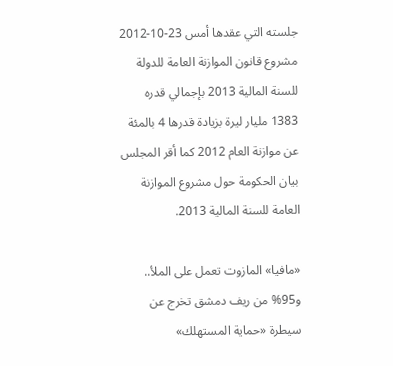جلسته التي عقدها أمس 23-10-2012 مشروع قانون الموازنة العامة للدولة للسنة المالية 2013 بإجمالي قدره 1383 مليار ليرة بزيادة قدرها 4 بالمئة عن موازنة العام 2012 كما أقر المجلس بيان الحكومة حول مشروع الموازنة العامة للسنة المالية 2013.

«مافيا» المازوت تعمل على الملأ.. و95% من ريف دمشق تخرج عن سيطرة «حماية المستهلك»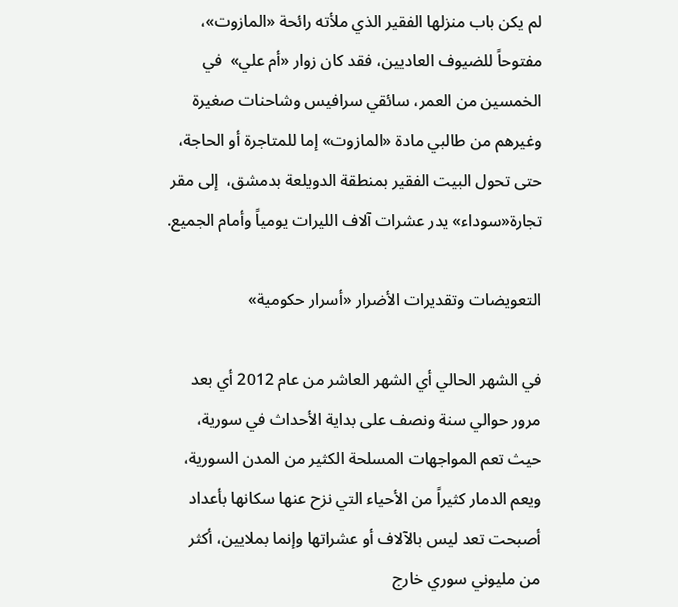لم يكن باب منزلها الفقير الذي ملأته رائحة «المازوت»، مفتوحاً للضيوف العاديين، فقد كان زوار «أم علي»  في  الخمسين من العمر، سائقي سرافيس وشاحنات صغيرة وغيرهم من طالبي مادة «المازوت» إما للمتاجرة أو الحاجة، حتى تحول البيت الفقير بمنطقة الدويلعة بدمشق،  إلى مقر تجارة«سوداء» يدر عشرات آلاف الليرات يومياً وأمام الجميع.

التعويضات وتقديرات الأضرار «أسرار حكومية»

في الشهر الحالي أي الشهر العاشر من عام 2012 أي بعد مرور حوالي سنة ونصف على بداية الأحداث في سورية، حيث تعم المواجهات المسلحة الكثير من المدن السورية، ويعم الدمار كثيراً من الأحياء التي نزح عنها سكانها بأعداد أصبحت تعد ليس بالآلاف أو عشراتها وإنما بملايين، أكثر من مليوني سوري خارج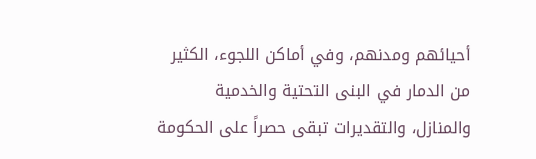أحيائهم ومدنهم، وفي أماكن اللجوء، الكثير من الدمار في البنى التحتية والخدمية والمنازل، والتقديرات تبقى حصراً على الحكومة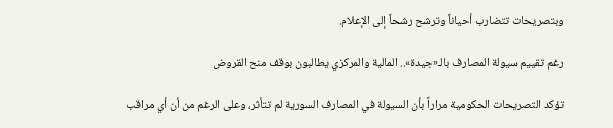وبتصريحات تتضارب أحياناً وترشح رشحاً إلى الإعلام.

رغم تقييم سيولة المصارف بالـ«جيدة».. المالية والمركزي يطالبون بوقف منح القروض

تؤكد التصريحات الحكومية مراراً بأن السيولة في المصارف السورية لم تتأثر، وعلى الرغم من أن أي مراقب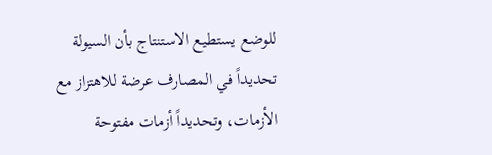للوضع يستطيع الاستنتاج بأن السيولة تحديداً في المصارف عرضة للاهتزاز مع الأزمات، وتحديداً أزمات مفتوحة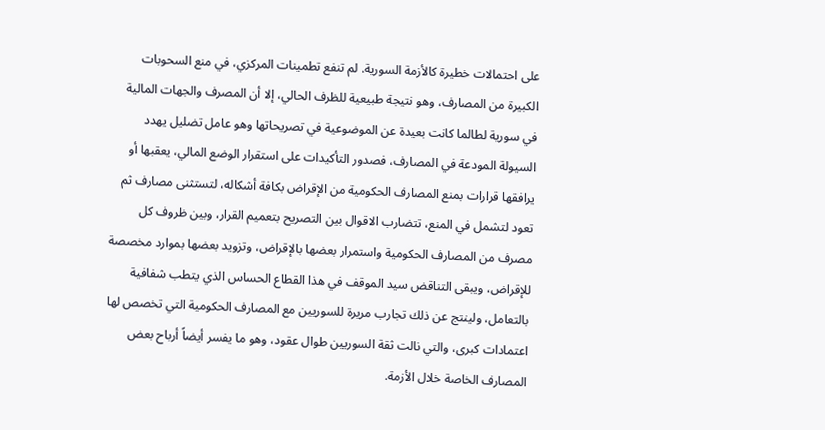على احتمالات خطيرة كالأزمة السورية. لم تنفع تطمينات المركزي، في منع السحوبات الكبيرة من المصارف، وهو نتيجة طبيعية للظرف الحالي، إلا أن المصرف والجهات المالية في سورية لطالما كانت بعيدة عن الموضوعية في تصريحاتها وهو عامل تضليل يهدد السيولة المودعة في المصارف، فصدور التأكيدات على استقرار الوضع المالي، يعقبها أو يرافقها قرارات بمنع المصارف الحكومية من الإقراض بكافة أشكاله، لتستثنى مصارف ثم تعود لتشمل في المنع، تتضارب الاقوال بين التصريح بتعميم القرار، وبين ظروف كل مصرف من المصارف الحكومية واستمرار بعضها بالإقراض، وتزويد بعضها بموارد مخصصة للإقراض، ويبقى التناقض سيد الموقف في هذا القطاع الحساس الذي يتطب شفافية بالتعامل، ولينتج عن ذلك تجارب مريرة للسوريين مع المصارف الحكومية التي تخصص لها اعتمادات كبرى، والتي نالت ثقة السوريين طوال عقود، وهو ما يفسر أيضاً أرباح بعض المصارف الخاصة خلال الأزمة.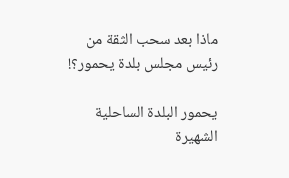ماذا بعد سحب الثقة من رئيس مجلس بلدة يحمور؟!

يحمور البلدة الساحلية الشهيرة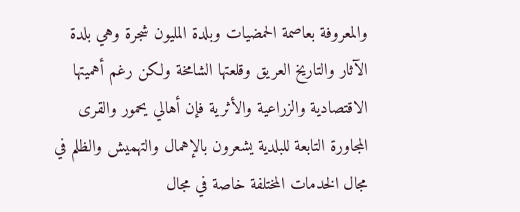والمعروفة بعاصمة الحمضيات وبلدة المليون شجرة وهي بلدة الآثار والتاريخ العريق وقلعتها الشامخة ولكن رغم أهميتها الاقتصادية والزراعية والأثرية فإن أهالي يحمور والقرى المجاورة التابعة للبلدية يشعرون بالإهمال والتهميش والظلم في مجال الخدمات المختلفة خاصة في مجال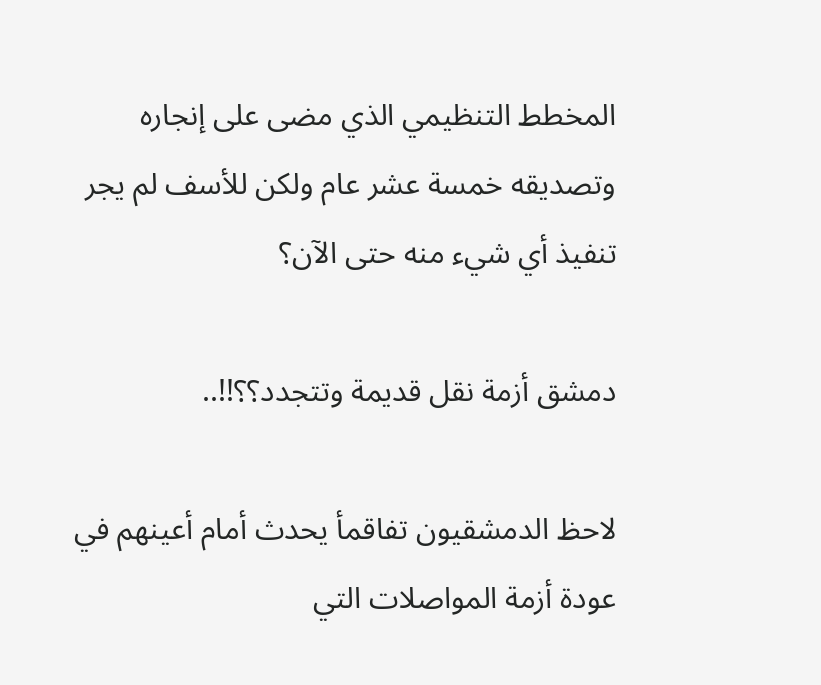المخطط التنظيمي الذي مضى على إنجاره وتصديقه خمسة عشر عام ولكن للأسف لم يجر تنفيذ أي شيء منه حتى الآن؟

دمشق أزمة نقل قديمة وتتجدد؟؟!!..

لاحظ الدمشقيون تفاقمأ يحدث أمام أعينهم في عودة أزمة المواصلات التي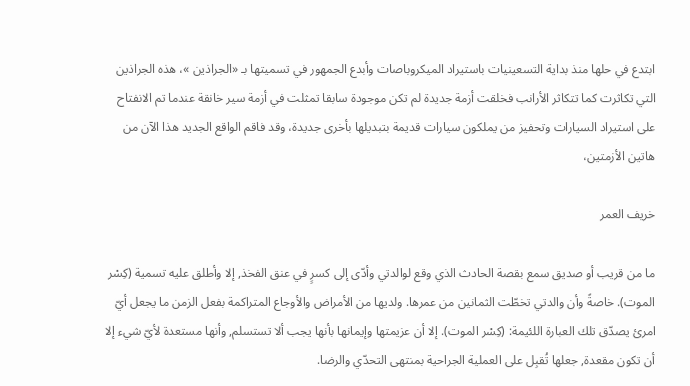ابتدع في حلها منذ بداية التسعينيات باستيراد الميكروباصات وأبدع الجمهور في تسميتها بـ «الجراذين »، هذه الجراذين التي تكاثرت كما تتكاثر الأرانب فخلقت أزمة جديدة لم تكن موجودة سابقا تمثلت في أزمة سير خانقة عندما تم الانفتاح على استيراد السيارات وتحفيز من يملكون سيارات قديمة بتبديلها بأخرى جديدة، وقد فاقم الواقع الجديد هذا الآن من هاتين الأزمتين،

خريف العمر

ما من قريب أو صديق سمع بقصة الحادث الذي وقع لوالدتي وأدّى إلى كسرٍ في عنق الفخذ, إلا وأطلق عليه تسمية (كِسْر الموت). خاصةً وأن والدتي تخطّت الثمانين من عمرها. ولديها من الأمراض والأوجاع المتراكمة بفعل الزمن ما يجعل أيّ امرئ يصدّق تلك العبارة اللئيمة: (كِسْر الموت). إلا أن عزيمتها وإيمانها بأنها يجب ألا تستسلم, وأنها مستعدة لأيّ شيء إلا أن تكون مقعدة, جعلها تُقبِل على العملية الجراحية بمنتهى التحدّي والرضا.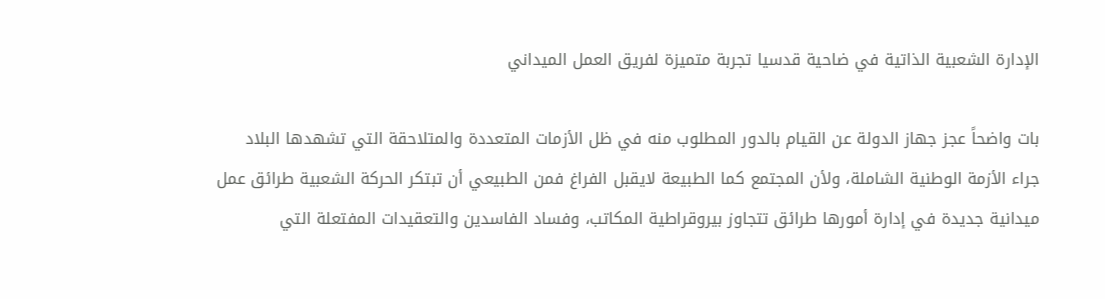الإدارة الشعبية الذاتية في ضاحية قدسيا تجربة متميزة لفريق العمل الميداني

بات واضحاً عجز جهاز الدولة عن القيام بالدور المطلوب منه في ظل الأزمات المتعددة والمتلاحقة التي تشهدها البلاد جراء الأزمة الوطنية الشاملة، ولأن المجتمع كما الطبيعة لايقبل الفراغ فمن الطبيعي أن تبتكر الحركة الشعبية طرائق عمل ميدانية جديدة في إدارة أمورها طرائق تتجاوز بيروقراطية المكاتب، وفساد الفاسدين والتعقيدات المفتعلة التي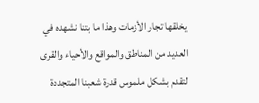يخلقها تجار الأزمات وهذا ما بتنا نشهده في العديد من المناطق والمواقع والأحياء والقرى لتقدم بشكل ملموس قدرة شعبنا المتجددة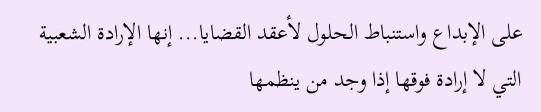على الإبداع واستنباط الحلول لأعقد القضايا... إنها الإرادة الشعبية التي لا إرادة فوقها إذا وجد من ينظمها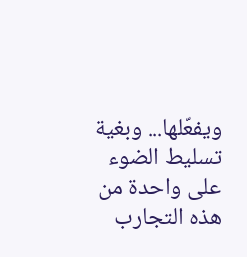ويفعّلها... وبغية تسليط الضوء على واحدة من هذه التجارب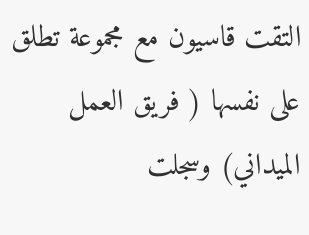التقت قاسيون مع مجموعة تطلق على نفسها ( فريق العمل الميداني) وسجلت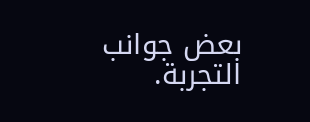بعض جوانب التجربة.